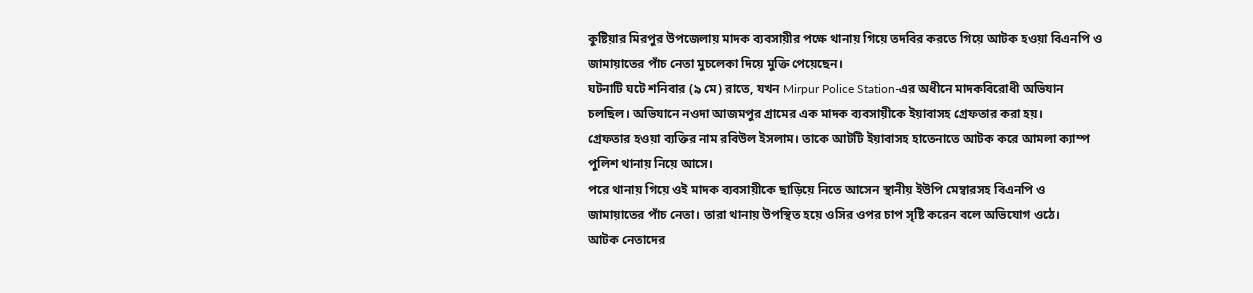কুষ্টিয়ার মিরপুর উপজেলায় মাদক ব্যবসায়ীর পক্ষে থানায় গিয়ে তদবির করতে গিয়ে আটক হওয়া বিএনপি ও জামায়াতের পাঁচ নেতা মুচলেকা দিয়ে মুক্তি পেয়েছেন।
ঘটনাটি ঘটে শনিবার (৯ মে) রাতে, যখন Mirpur Police Station-এর অধীনে মাদকবিরোধী অভিযান চলছিল। অভিযানে নওদা আজমপুর গ্রামের এক মাদক ব্যবসায়ীকে ইয়াবাসহ গ্রেফতার করা হয়।
গ্রেফতার হওয়া ব্যক্তির নাম রবিউল ইসলাম। তাকে আটটি ইয়াবাসহ হাতেনাতে আটক করে আমলা ক্যাম্প পুলিশ থানায় নিয়ে আসে।
পরে থানায় গিয়ে ওই মাদক ব্যবসায়ীকে ছাড়িয়ে নিতে আসেন স্থানীয় ইউপি মেম্বারসহ বিএনপি ও জামায়াতের পাঁচ নেতা। তারা থানায় উপস্থিত হয়ে ওসির ওপর চাপ সৃষ্টি করেন বলে অভিযোগ ওঠে।
আটক নেতাদের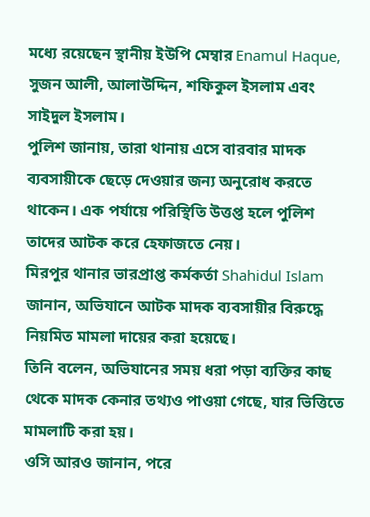মধ্যে রয়েছেন স্থানীয় ইউপি মেম্বার Enamul Haque, সুজন আলী, আলাউদ্দিন, শফিকুল ইসলাম এবং সাইদুল ইসলাম।
পুলিশ জানায়, তারা থানায় এসে বারবার মাদক ব্যবসায়ীকে ছেড়ে দেওয়ার জন্য অনুরোধ করতে থাকেন। এক পর্যায়ে পরিস্থিতি উত্তপ্ত হলে পুলিশ তাদের আটক করে হেফাজতে নেয়।
মিরপুর থানার ভারপ্রাপ্ত কর্মকর্তা Shahidul Islam জানান, অভিযানে আটক মাদক ব্যবসায়ীর বিরুদ্ধে নিয়মিত মামলা দায়ের করা হয়েছে।
তিনি বলেন, অভিযানের সময় ধরা পড়া ব্যক্তির কাছ থেকে মাদক কেনার তথ্যও পাওয়া গেছে, যার ভিত্তিতে মামলাটি করা হয়।
ওসি আরও জানান, পরে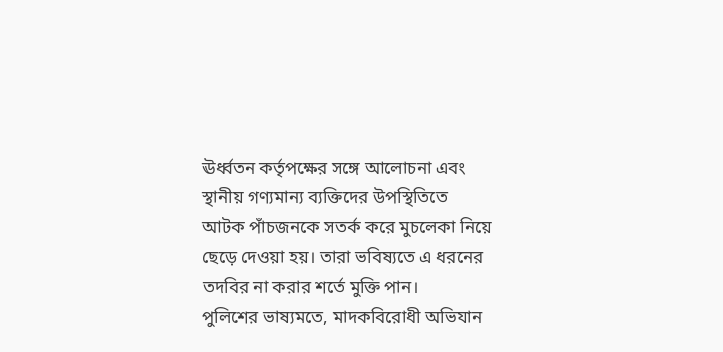ঊর্ধ্বতন কর্তৃপক্ষের সঙ্গে আলোচনা এবং স্থানীয় গণ্যমান্য ব্যক্তিদের উপস্থিতিতে আটক পাঁচজনকে সতর্ক করে মুচলেকা নিয়ে ছেড়ে দেওয়া হয়। তারা ভবিষ্যতে এ ধরনের তদবির না করার শর্তে মুক্তি পান।
পুলিশের ভাষ্যমতে, মাদকবিরোধী অভিযান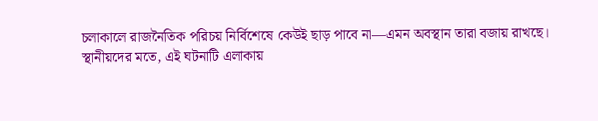চলাকালে রাজনৈতিক পরিচয় নির্বিশেষে কেউই ছাড় পাবে না—এমন অবস্থান তারা বজায় রাখছে।
স্থানীয়দের মতে, এই ঘটনাটি এলাকায়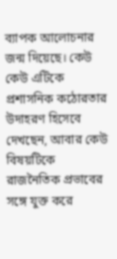ব্যাপক আলোচনার জন্ম দিয়েছে। কেউ কেউ এটিকে প্রশাসনিক কঠোরতার উদাহরণ হিসেবে দেখছেন, আবার কেউ বিষয়টিকে রাজনৈতিক প্রভাবের সঙ্গে যুক্ত করে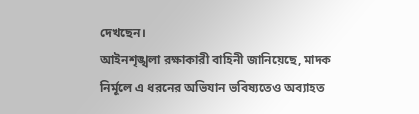দেখছেন।
আইনশৃঙ্খলা রক্ষাকারী বাহিনী জানিয়েছে, মাদক নির্মূলে এ ধরনের অভিযান ভবিষ্যতেও অব্যাহত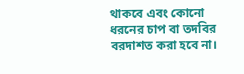থাকবে এবং কোনো ধরনের চাপ বা তদবির বরদাশত করা হবে না।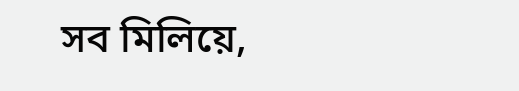সব মিলিয়ে,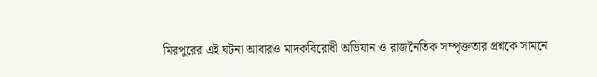মিরপুরের এই ঘটনা আবারও মাদকবিরোধী অভিযান ও রাজনৈতিক সম্পৃক্ততার প্রশ্নকে সামনে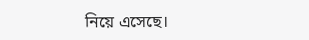নিয়ে এসেছে।